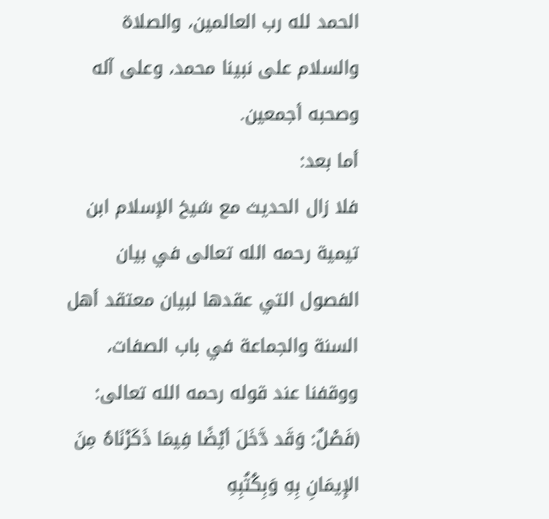الحمد لله رب العالمين، والصلاة والسلام على نبينا محمد، وعلى آله وصحبه أجمعين.
أما بعد:
فلا زال الحديث مع شيخ الإسلام ابن تيمية رحمه الله تعالى في بيان الفصول التي عقدها لبيان معتقد أهل السنة والجماعة في باب الصفات، ووقفنا عند قوله رحمه الله تعالى: (فَصْلٌ: وَقَد دَّخَلَ أيْضًا فِيمَا ذَكَرْنَاهُ مِنَ الإِيمَانِ بِهِ وَبِكُتُبِهِ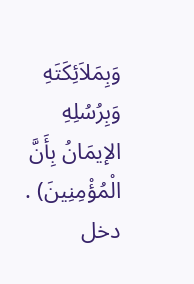وَبِمَلاَئِكَتَهِ وَبِرُسُلِهِ الإيمَانُ بِأَنَّ الْمُؤْمِنِينَ) . دخل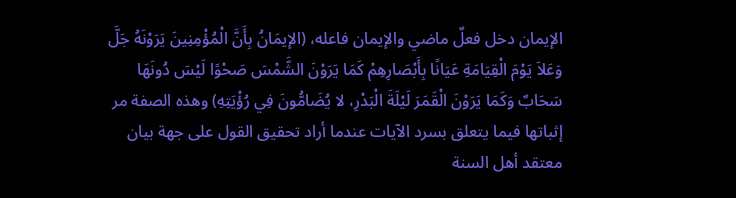الإيمان دخل فعلٌ ماضي والإيمان فاعله، (الإيمَانُ بِأَنَّ الْمُؤْمِنِينَ يَرَوْنَهُ جَلَّ وَعَلاَ يَوْمَ الْقِيَامَةِ عَيَانًا بِأَبْصَارِهِمْ كَمَا يَرَوْنَ الشَّمْسَ صَحْوًا لَيْسَ دُونَهَا سَحَابٌ وَكَمَا يَرَوْنَ الْقَمَرَ لَيْلَةَ الْبَدْرِ، لا يُضَامُّونَ فِي رُؤْيَتِهِ) وهذه الصفة مر إثباتها فيما يتعلق بسرد الآيات عندما أراد تحقيق القول على جهة بيان معتقد أهل السنة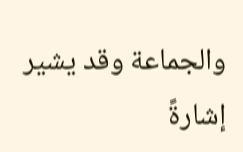والجماعة وقد يشير إشارةً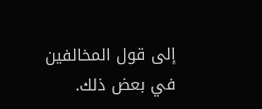إلى قول المخالفين في بعض ذلك.